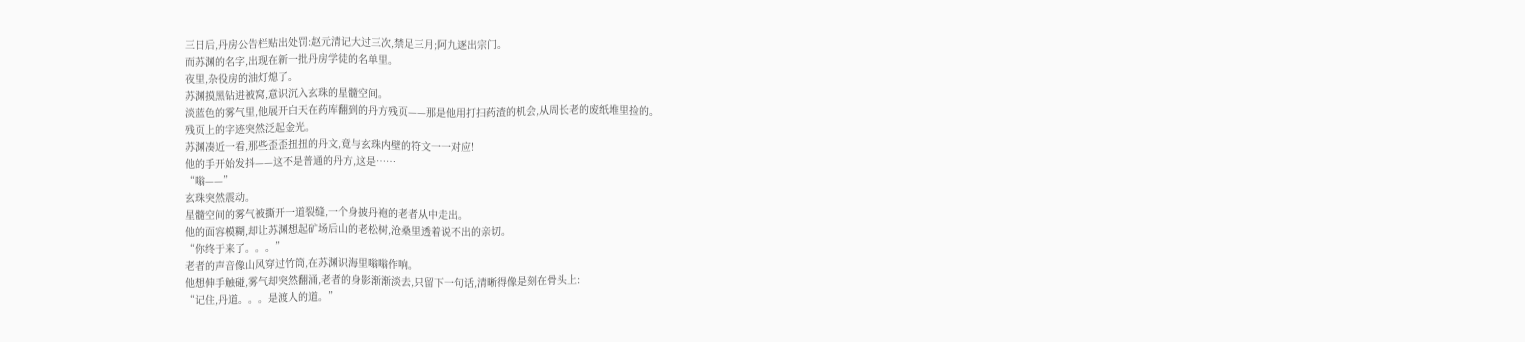三日后,丹房公告栏贴出处罚:赵元清记大过三次,禁足三月;阿九逐出宗门。
而苏渊的名字,出现在新一批丹房学徒的名单里。
夜里,杂役房的油灯熄了。
苏渊摸黑钻进被窝,意识沉入玄珠的星髓空间。
淡蓝色的雾气里,他展开白天在药库翻到的丹方残页——那是他用打扫药渣的机会,从周长老的废纸堆里捡的。
残页上的字迹突然泛起金光。
苏渊凑近一看,那些歪歪扭扭的丹文,竟与玄珠内壁的符文一一对应!
他的手开始发抖——这不是普通的丹方,这是……
“嗡——”
玄珠突然震动。
星髓空间的雾气被撕开一道裂缝,一个身披丹袍的老者从中走出。
他的面容模糊,却让苏渊想起矿场后山的老松树,沧桑里透着说不出的亲切。
“你终于来了。。。”
老者的声音像山风穿过竹筒,在苏渊识海里嗡嗡作响。
他想伸手触碰,雾气却突然翻涌,老者的身影渐渐淡去,只留下一句话,清晰得像是刻在骨头上:
“记住,丹道。。。是渡人的道。”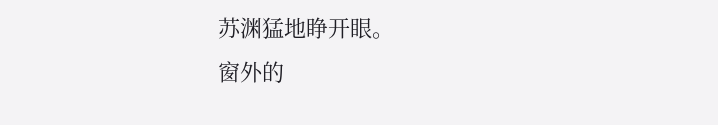苏渊猛地睁开眼。
窗外的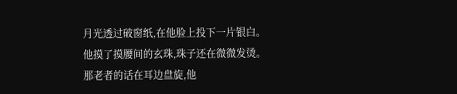月光透过破窗纸,在他脸上投下一片银白。
他摸了摸腰间的玄珠,珠子还在微微发烫。
那老者的话在耳边盘旋,他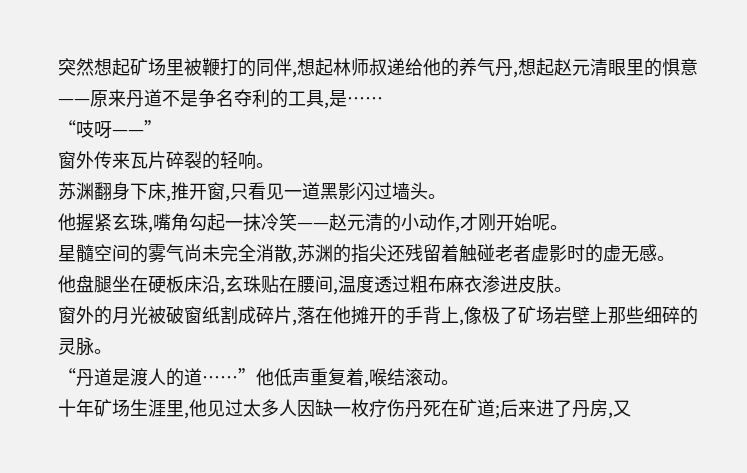突然想起矿场里被鞭打的同伴,想起林师叔递给他的养气丹,想起赵元清眼里的惧意——原来丹道不是争名夺利的工具,是……
“吱呀——”
窗外传来瓦片碎裂的轻响。
苏渊翻身下床,推开窗,只看见一道黑影闪过墙头。
他握紧玄珠,嘴角勾起一抹冷笑——赵元清的小动作,才刚开始呢。
星髓空间的雾气尚未完全消散,苏渊的指尖还残留着触碰老者虚影时的虚无感。
他盘腿坐在硬板床沿,玄珠贴在腰间,温度透过粗布麻衣渗进皮肤。
窗外的月光被破窗纸割成碎片,落在他摊开的手背上,像极了矿场岩壁上那些细碎的灵脉。
“丹道是渡人的道……”他低声重复着,喉结滚动。
十年矿场生涯里,他见过太多人因缺一枚疗伤丹死在矿道;后来进了丹房,又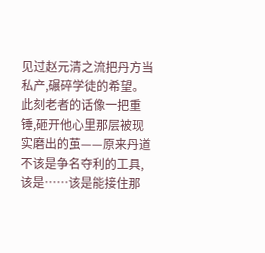见过赵元清之流把丹方当私产,碾碎学徒的希望。
此刻老者的话像一把重锤,砸开他心里那层被现实磨出的茧——原来丹道不该是争名夺利的工具,该是……该是能接住那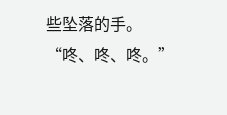些坠落的手。
“咚、咚、咚。”